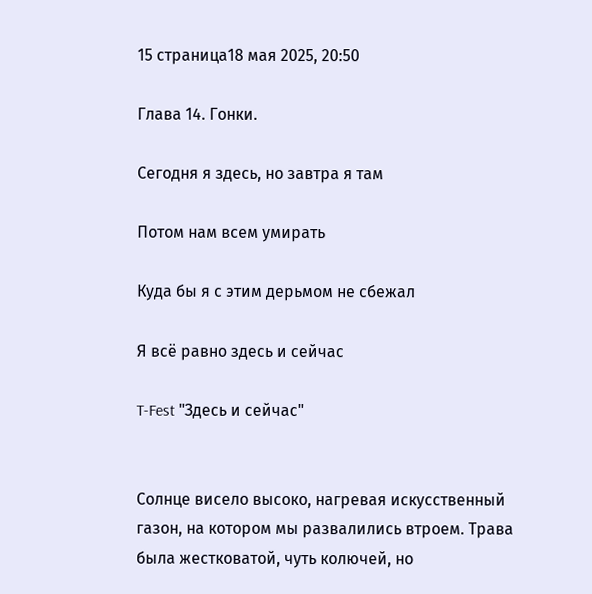15 страница18 мая 2025, 20:50

Глава 14. Гонки.

Сегодня я здесь, но завтра я там

Потом нам всем умирать

Куда бы я с этим дерьмом не сбежал

Я всё равно здесь и сейчас

T-Fest "Здесь и сейчас"


Солнце висело высоко, нагревая искусственный газон, на котором мы развалились втроем. Трава была жестковатой, чуть колючей, но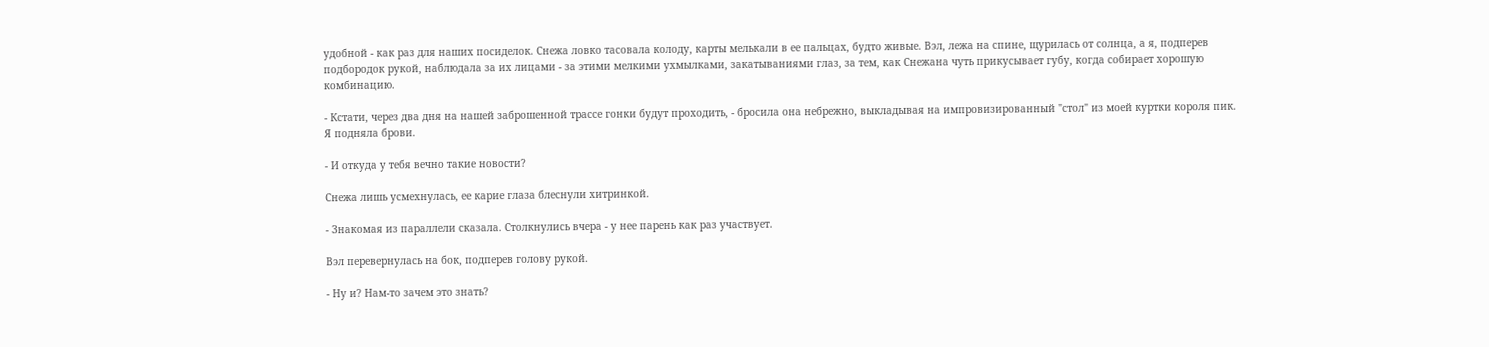удобной - как раз для наших посиделок. Снежа ловко тасовала колоду, карты мелькали в ее пальцах, будто живые. Вэл, лежа на спине, щурилась от солнца, а я, подперев подбородок рукой, наблюдала за их лицами - за этими мелкими ухмылками, закатываниями глаз, за тем, как Снежана чуть прикусывает губу, когда собирает хорошую комбинацию.

- Кстати, через два дня на нашей заброшенной трассе гонки будут проходить, - бросила она небрежно, выкладывая на импровизированный "стол" из моей куртки короля пик. Я подняла брови.

- И откуда у тебя вечно такие новости?

Снежа лишь усмехнулась, ее карие глаза блеснули хитринкой.

- Знакомая из параллели сказала. Столкнулись вчера - у нее парень как раз участвует.

Вэл перевернулась на бок, подперев голову рукой.

- Ну и? Нам-то зачем это знать?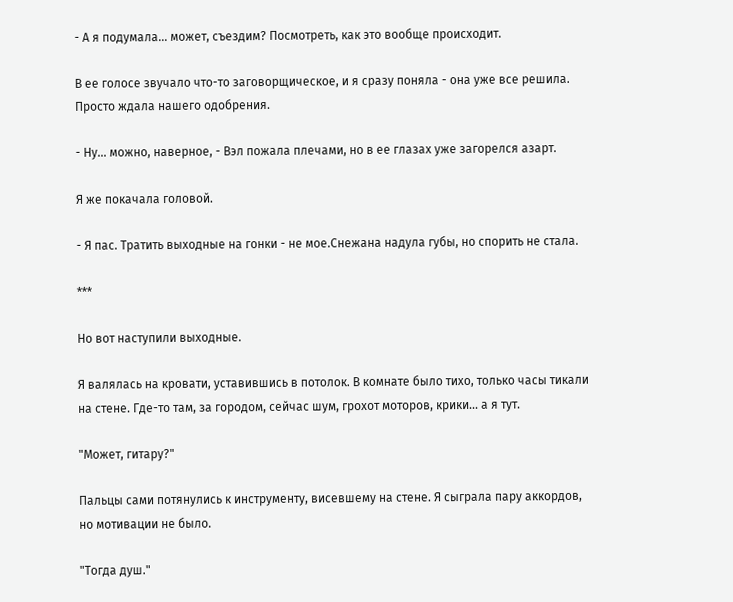- А я подумала... может, съездим? Посмотреть, как это вообще происходит.

В ее голосе звучало что-то заговорщическое, и я сразу поняла - она уже все решила. Просто ждала нашего одобрения.

- Ну... можно, наверное, - Вэл пожала плечами, но в ее глазах уже загорелся азарт.

Я же покачала головой.

- Я пас. Тратить выходные на гонки - не мое.Снежана надула губы, но спорить не стала.

***

Но вот наступили выходные.

Я валялась на кровати, уставившись в потолок. В комнате было тихо, только часы тикали на стене. Где-то там, за городом, сейчас шум, грохот моторов, крики... а я тут.

"Может, гитару?"

Пальцы сами потянулись к инструменту, висевшему на стене. Я сыграла пару аккордов, но мотивации не было.

"Тогда душ."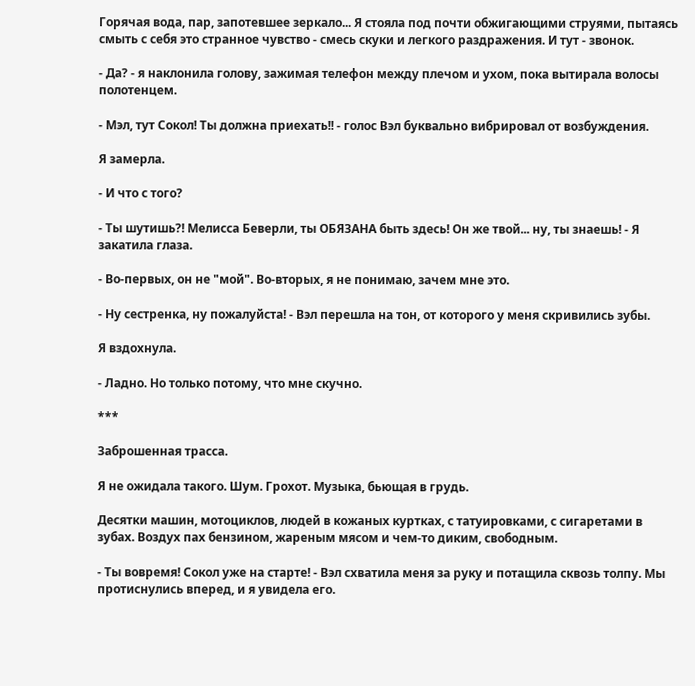Горячая вода, пар, запотевшее зеркало... Я стояла под почти обжигающими струями, пытаясь смыть с себя это странное чувство - смесь скуки и легкого раздражения. И тут - звонок.

- Да? - я наклонила голову, зажимая телефон между плечом и ухом, пока вытирала волосы полотенцем.

- Мэл, тут Сокол! Ты должна приехать!! - голос Вэл буквально вибрировал от возбуждения.

Я замерла.

- И что с того?

- Ты шутишь?! Мелисса Беверли, ты ОБЯЗАНА быть здесь! Он же твой... ну, ты знаешь! - Я закатила глаза.

- Во-первых, он не "мой". Во-вторых, я не понимаю, зачем мне это.

- Ну сестренка, ну пожалуйста! - Вэл перешла на тон, от которого у меня скривились зубы.

Я вздохнула.

- Ладно. Но только потому, что мне скучно.

***

Заброшенная трасса.

Я не ожидала такого. Шум. Грохот. Музыка, бьющая в грудь.

Десятки машин, мотоциклов, людей в кожаных куртках, с татуировками, с сигаретами в зубах. Воздух пах бензином, жареным мясом и чем-то диким, свободным.

- Ты вовремя! Сокол уже на старте! - Вэл схватила меня за руку и потащила сквозь толпу. Мы протиснулись вперед, и я увидела его.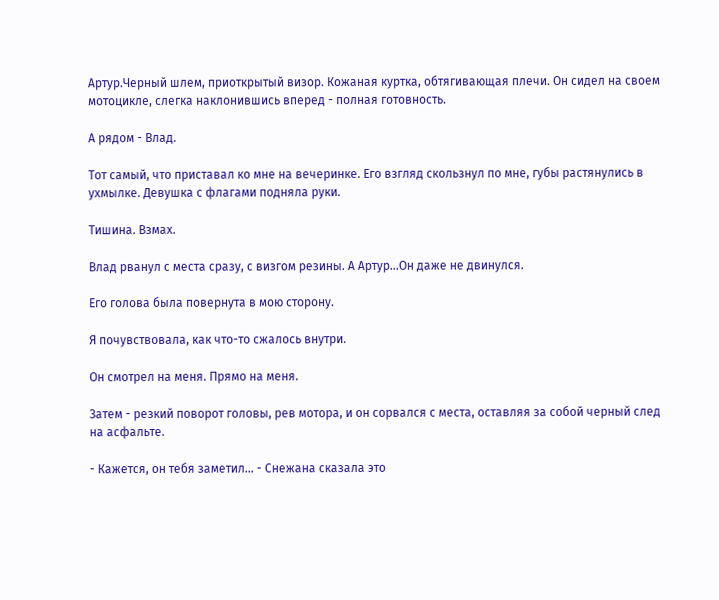Артур.Черный шлем, приоткрытый визор. Кожаная куртка, обтягивающая плечи. Он сидел на своем мотоцикле, слегка наклонившись вперед - полная готовность.

А рядом - Влад.

Тот самый, что приставал ко мне на вечеринке. Его взгляд скользнул по мне, губы растянулись в ухмылке. Девушка с флагами подняла руки.

Тишина. Взмах.

Влад рванул с места сразу, с визгом резины. А Артур...Он даже не двинулся.

Его голова была повернута в мою сторону.

Я почувствовала, как что-то сжалось внутри.

Он смотрел на меня. Прямо на меня.

Затем - резкий поворот головы, рев мотора, и он сорвался с места, оставляя за собой черный след на асфальте.

- Кажется, он тебя заметил... - Снежана сказала это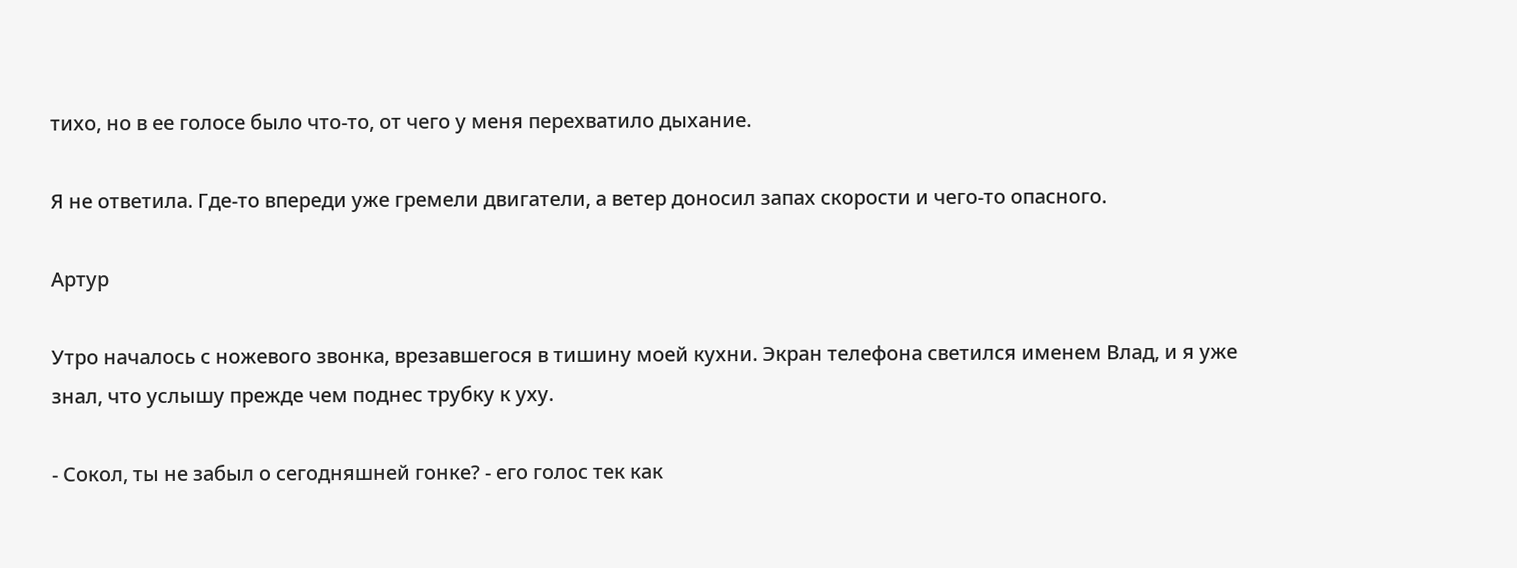тихо, но в ее голосе было что-то, от чего у меня перехватило дыхание.

Я не ответила. Где-то впереди уже гремели двигатели, а ветер доносил запах скорости и чего-то опасного.

Артур

Утро началось с ножевого звонка, врезавшегося в тишину моей кухни. Экран телефона светился именем Влад, и я уже знал, что услышу прежде чем поднес трубку к уху.

- Сокол, ты не забыл о сегодняшней гонке? - его голос тек как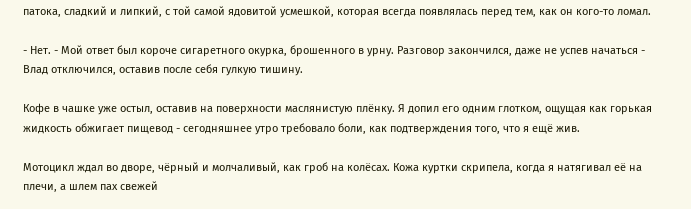патока, сладкий и липкий, с той самой ядовитой усмешкой, которая всегда появлялась перед тем, как он кого-то ломал.

- Нет. - Мой ответ был короче сигаретного окурка, брошенного в урну. Разговор закончился, даже не успев начаться - Влад отключился, оставив после себя гулкую тишину.

Кофе в чашке уже остыл, оставив на поверхности маслянистую плёнку. Я допил его одним глотком, ощущая как горькая жидкость обжигает пищевод - сегодняшнее утро требовало боли, как подтверждения того, что я ещё жив.

Мотоцикл ждал во дворе, чёрный и молчаливый, как гроб на колёсах. Кожа куртки скрипела, когда я натягивал её на плечи, а шлем пах свежей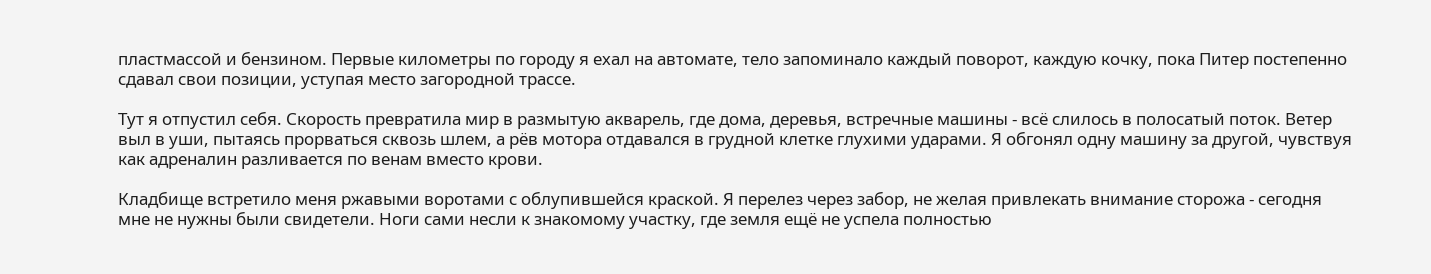пластмассой и бензином. Первые километры по городу я ехал на автомате, тело запоминало каждый поворот, каждую кочку, пока Питер постепенно сдавал свои позиции, уступая место загородной трассе.

Тут я отпустил себя. Скорость превратила мир в размытую акварель, где дома, деревья, встречные машины - всё слилось в полосатый поток. Ветер выл в уши, пытаясь прорваться сквозь шлем, а рёв мотора отдавался в грудной клетке глухими ударами. Я обгонял одну машину за другой, чувствуя как адреналин разливается по венам вместо крови.

Кладбище встретило меня ржавыми воротами с облупившейся краской. Я перелез через забор, не желая привлекать внимание сторожа - сегодня мне не нужны были свидетели. Ноги сами несли к знакомому участку, где земля ещё не успела полностью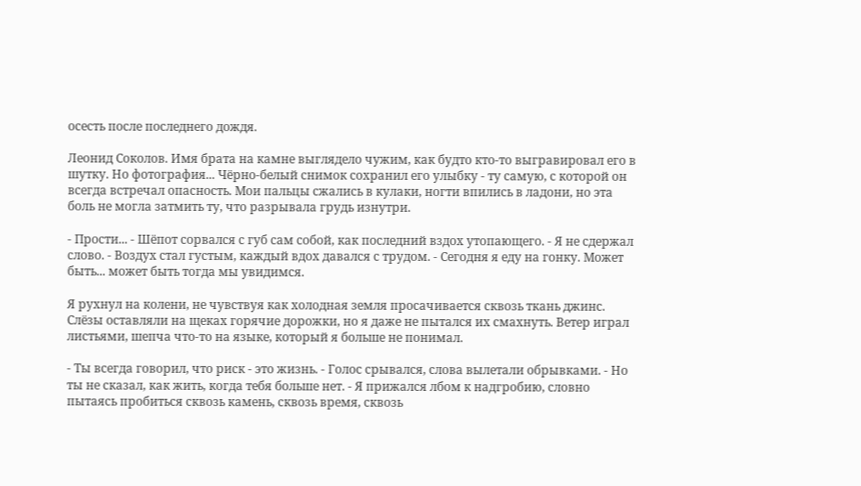осесть после последнего дождя.

Леонид Соколов. Имя брата на камне выглядело чужим, как будто кто-то выгравировал его в шутку. Но фотография... Чёрно-белый снимок сохранил его улыбку - ту самую, с которой он всегда встречал опасность. Мои пальцы сжались в кулаки, ногти впились в ладони, но эта боль не могла затмить ту, что разрывала грудь изнутри.

- Прости... - Шёпот сорвался с губ сам собой, как последний вздох утопающего. - Я не сдержал слово. - Воздух стал густым, каждый вдох давался с трудом. - Сегодня я еду на гонку. Может быть... может быть тогда мы увидимся.

Я рухнул на колени, не чувствуя как холодная земля просачивается сквозь ткань джинс. Слёзы оставляли на щеках горячие дорожки, но я даже не пытался их смахнуть. Ветер играл листьями, шепча что-то на языке, который я больше не понимал.

- Ты всегда говорил, что риск - это жизнь. - Голос срывался, слова вылетали обрывками. - Но ты не сказал, как жить, когда тебя больше нет. - Я прижался лбом к надгробию, словно пытаясь пробиться сквозь камень, сквозь время, сквозь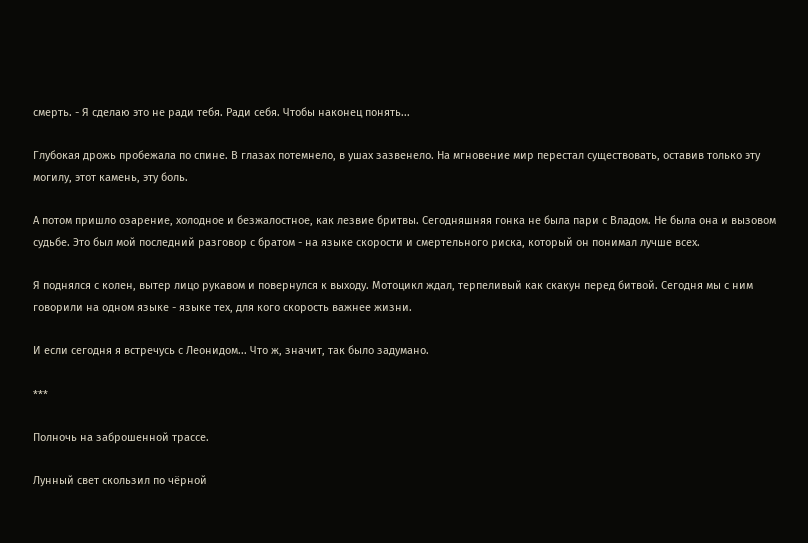смерть. - Я сделаю это не ради тебя. Ради себя. Чтобы наконец понять...

Глубокая дрожь пробежала по спине. В глазах потемнело, в ушах зазвенело. На мгновение мир перестал существовать, оставив только эту могилу, этот камень, эту боль.

А потом пришло озарение, холодное и безжалостное, как лезвие бритвы. Сегодняшняя гонка не была пари с Владом. Не была она и вызовом судьбе. Это был мой последний разговор с братом - на языке скорости и смертельного риска, который он понимал лучше всех.

Я поднялся с колен, вытер лицо рукавом и повернулся к выходу. Мотоцикл ждал, терпеливый как скакун перед битвой. Сегодня мы с ним говорили на одном языке - языке тех, для кого скорость важнее жизни.

И если сегодня я встречусь с Леонидом... Что ж, значит, так было задумано.

***

Полночь на заброшенной трассе.

Лунный свет скользил по чёрной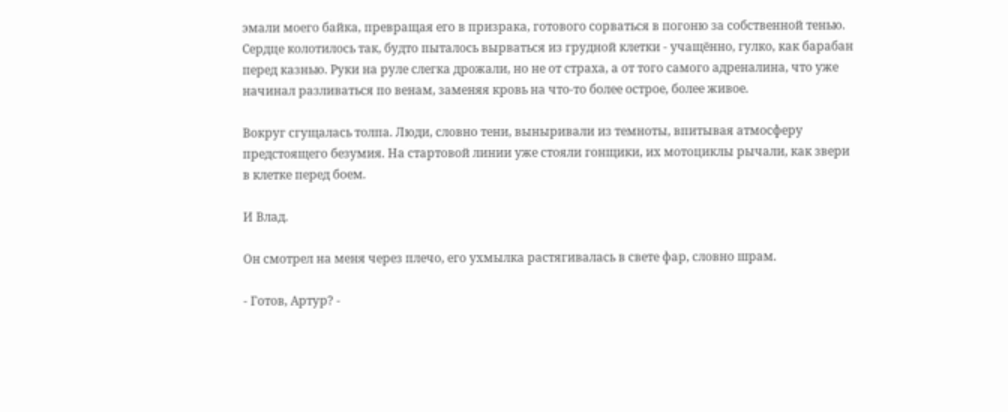эмали моего байка, превращая его в призрака, готового сорваться в погоню за собственной тенью. Сердце колотилось так, будто пыталось вырваться из грудной клетки - учащённо, гулко, как барабан перед казнью. Руки на руле слегка дрожали, но не от страха, а от того самого адреналина, что уже начинал разливаться по венам, заменяя кровь на что-то более острое, более живое.

Вокруг сгущалась толпа. Люди, словно тени, выныривали из темноты, впитывая атмосферу предстоящего безумия. На стартовой линии уже стояли гонщики, их мотоциклы рычали, как звери в клетке перед боем.

И Влад.

Он смотрел на меня через плечо, его ухмылка растягивалась в свете фар, словно шрам.

- Готов, Артур? -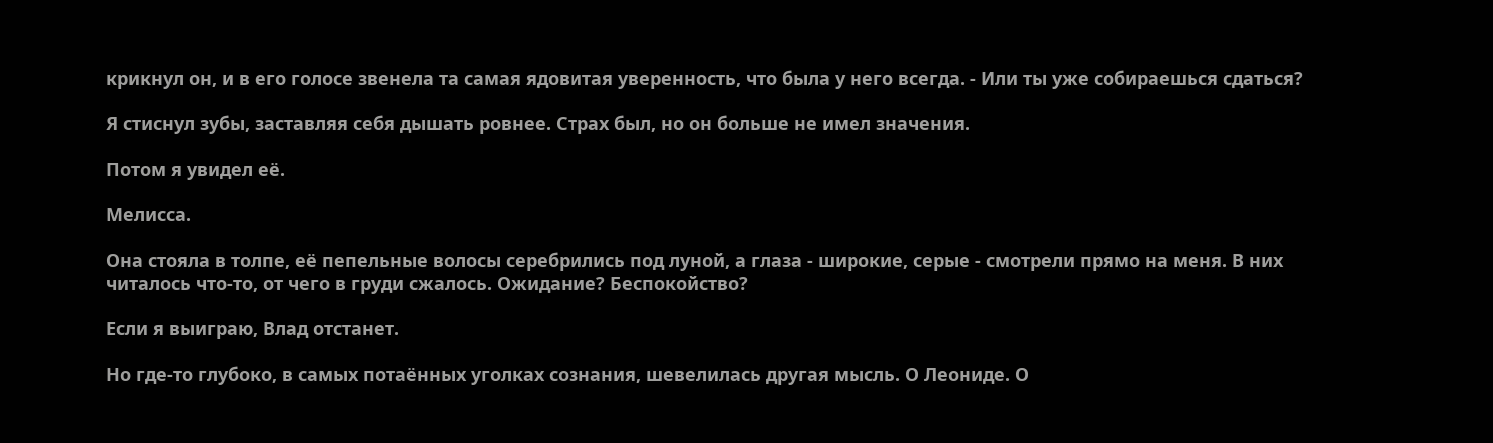крикнул он, и в его голосе звенела та самая ядовитая уверенность, что была у него всегда. - Или ты уже собираешься сдаться?

Я стиснул зубы, заставляя себя дышать ровнее. Страх был, но он больше не имел значения.

Потом я увидел её.

Мелисса.

Она стояла в толпе, её пепельные волосы серебрились под луной, а глаза - широкие, серые - смотрели прямо на меня. В них читалось что-то, от чего в груди сжалось. Ожидание? Беспокойство?

Если я выиграю, Влад отстанет.

Но где-то глубоко, в самых потаённых уголках сознания, шевелилась другая мысль. О Леониде. О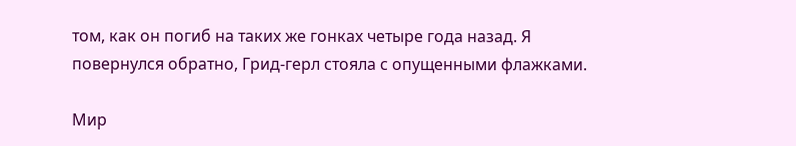том, как он погиб на таких же гонках четыре года назад. Я повернулся обратно, Грид-герл стояла с опущенными флажками.

Мир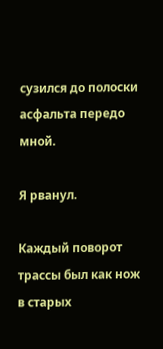сузился до полоски асфальта передо мной.

Я рванул.

Каждый поворот трассы был как нож в старых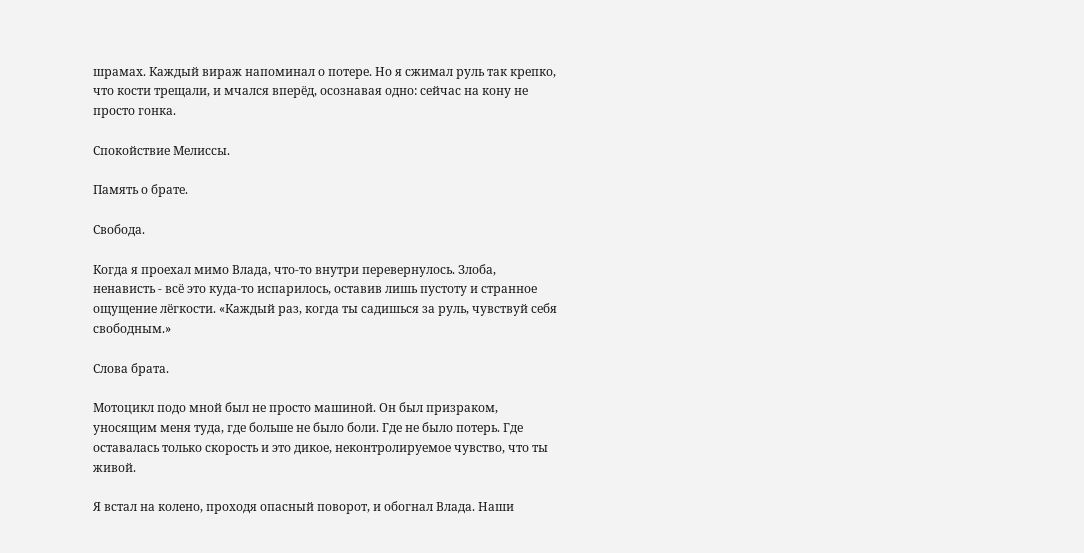шрамах. Каждый вираж напоминал о потере. Но я сжимал руль так крепко, что кости трещали, и мчался вперёд, осознавая одно: сейчас на кону не просто гонка.

Спокойствие Мелиссы.

Память о брате.

Свобода.

Когда я проехал мимо Влада, что-то внутри перевернулось. Злоба, ненависть - всё это куда-то испарилось, оставив лишь пустоту и странное ощущение лёгкости. «Каждый раз, когда ты садишься за руль, чувствуй себя свободным.»

Слова брата.

Мотоцикл подо мной был не просто машиной. Он был призраком, уносящим меня туда, где больше не было боли. Где не было потерь. Где оставалась только скорость и это дикое, неконтролируемое чувство, что ты живой.

Я встал на колено, проходя опасный поворот, и обогнал Влада. Наши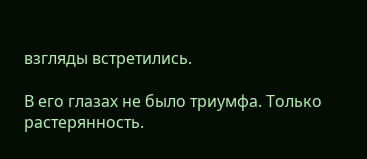взгляды встретились.

В его глазах не было триумфа. Только растерянность.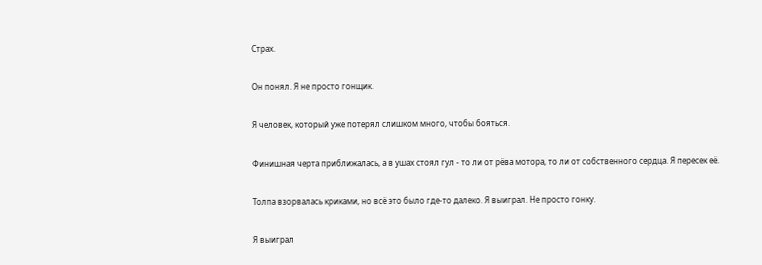Страх.

Он понял. Я не просто гонщик.

Я человек, который уже потерял слишком много, чтобы бояться.

Финишная черта приближалась, а в ушах стоял гул - то ли от рёва мотора, то ли от собственного сердца. Я пересек её.

Толпа взорвалась криками, но всё это было где-то далеко. Я выиграл. Не просто гонку.

Я выиграл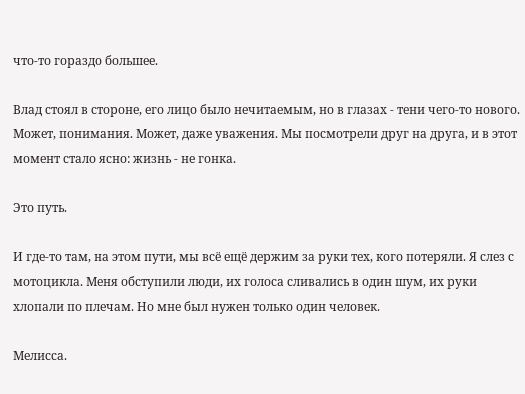что-то гораздо большее.

Влад стоял в стороне, его лицо было нечитаемым, но в глазах - тени чего-то нового. Может, понимания. Может, даже уважения. Мы посмотрели друг на друга, и в этот момент стало ясно: жизнь - не гонка.

Это путь.

И где-то там, на этом пути, мы всё ещё держим за руки тех, кого потеряли. Я слез с мотоцикла. Меня обступили люди, их голоса сливались в один шум, их руки хлопали по плечам. Но мне был нужен только один человек.

Мелисса.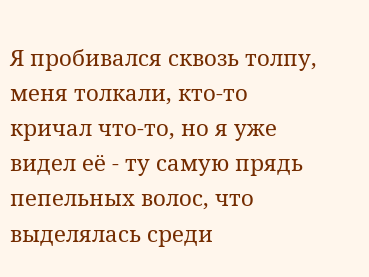Я пробивался сквозь толпу, меня толкали, кто-то кричал что-то, но я уже видел её - ту самую прядь пепельных волос, что выделялась среди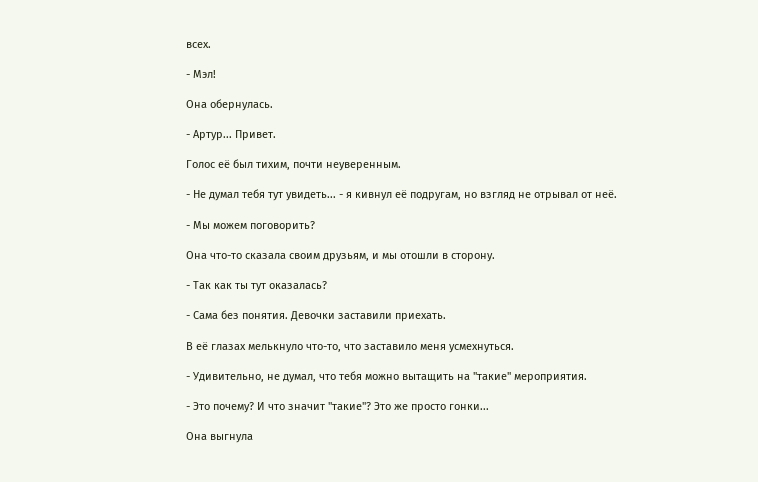всех.

- Мэл!

Она обернулась.

- Артур... Привет.

Голос её был тихим, почти неуверенным.

- Не думал тебя тут увидеть... - я кивнул её подругам, но взгляд не отрывал от неё.

- Мы можем поговорить?

Она что-то сказала своим друзьям, и мы отошли в сторону.

- Так как ты тут оказалась?

- Сама без понятия. Девочки заставили приехать.

В её глазах мелькнуло что-то, что заставило меня усмехнуться.

- Удивительно, не думал, что тебя можно вытащить на "такие" мероприятия.

- Это почему? И что значит "такие"? Это же просто гонки...

Она выгнула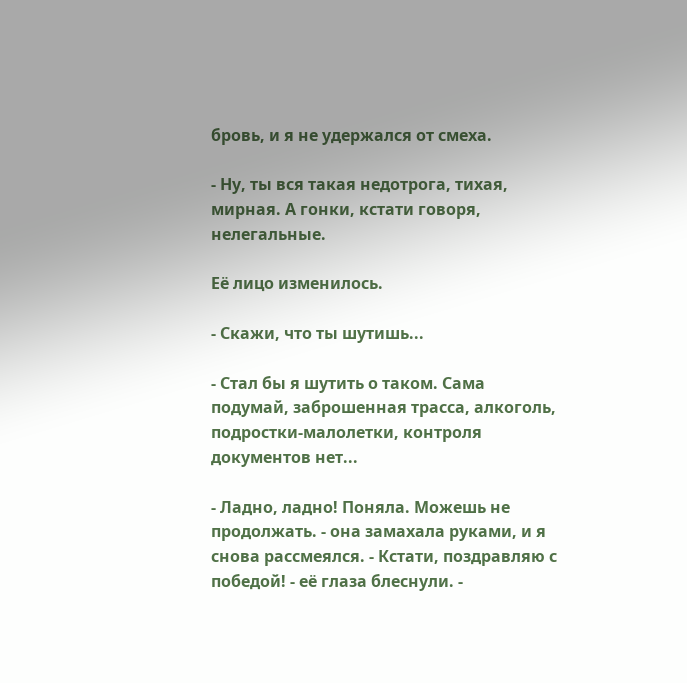бровь, и я не удержался от смеха.

- Ну, ты вся такая недотрога, тихая, мирная. А гонки, кстати говоря, нелегальные.

Её лицо изменилось.

- Скажи, что ты шутишь...

- Стал бы я шутить о таком. Сама подумай, заброшенная трасса, алкоголь, подростки-малолетки, контроля документов нет...

- Ладно, ладно! Поняла. Можешь не продолжать. - она замахала руками, и я снова рассмеялся. - Кстати, поздравляю с победой! - её глаза блеснули. -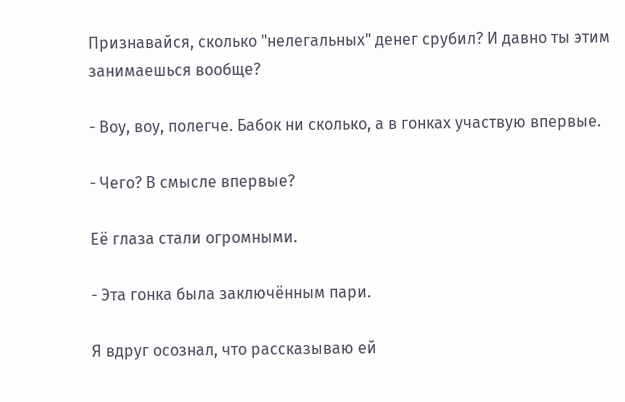Признавайся, сколько "нелегальных" денег срубил? И давно ты этим занимаешься вообще?

- Воу, воу, полегче. Бабок ни сколько, а в гонках участвую впервые.

- Чего? В смысле впервые?

Её глаза стали огромными.

- Эта гонка была заключённым пари.

Я вдруг осознал, что рассказываю ей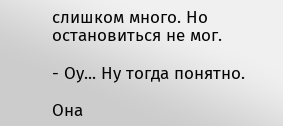слишком много. Но остановиться не мог.

- Оу... Ну тогда понятно.

Она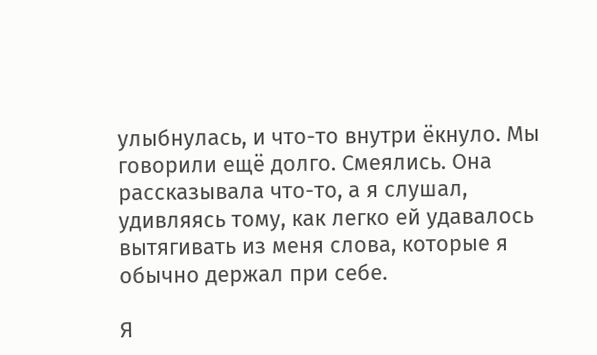улыбнулась, и что-то внутри ёкнуло. Мы говорили ещё долго. Смеялись. Она рассказывала что-то, а я слушал, удивляясь тому, как легко ей удавалось вытягивать из меня слова, которые я обычно держал при себе.

Я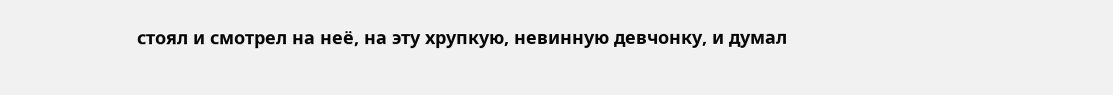стоял и смотрел на неё, на эту хрупкую, невинную девчонку, и думал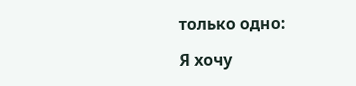только одно:

Я хочу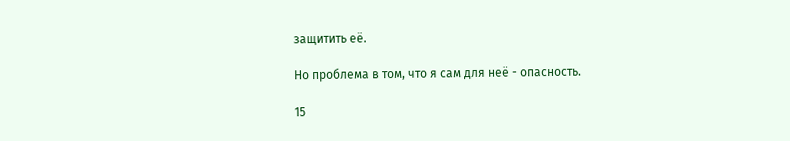защитить её.

Но проблема в том, что я сам для неё - опасность.

15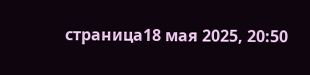страница18 мая 2025, 20:50